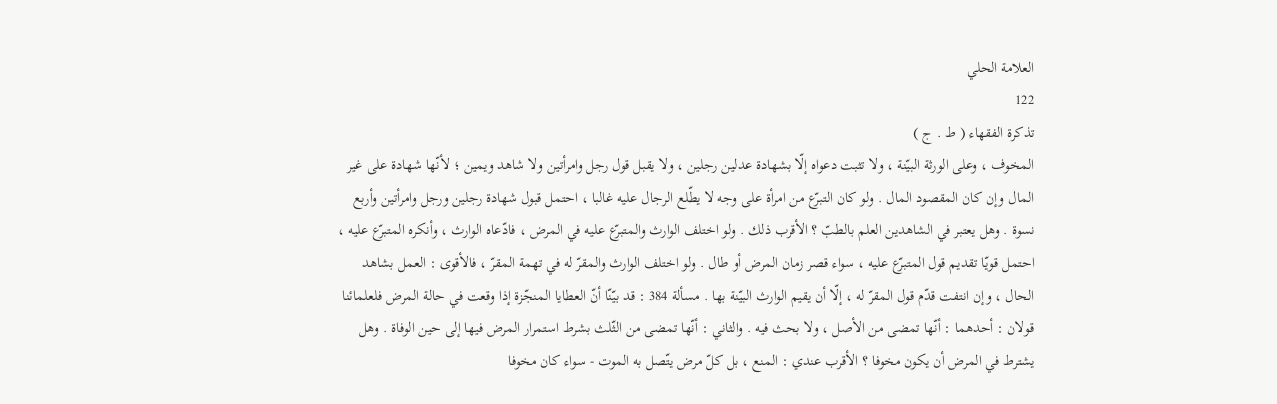العلامة الحلي
122
تذكرة الفقهاء ( ط . ج )
المخوف ، وعلى الورثة البيّنة ، ولا تثبت دعواه إلّا بشهادة عدلين رجلين ، ولا يقبل قول رجل وامرأتين ولا شاهد ويمين ؛ لأنّها شهادة على غير المال وإن كان المقصود المال . ولو كان التبرّع من امرأة على وجه لا يطّلع الرجال عليه غالبا ، احتمل قبول شهادة رجلين ورجل وامرأتين وأربع نسوة . وهل يعتبر في الشاهدين العلم بالطبّ ؟ الأقرب ذلك . ولو اختلف الوارث والمتبرّع عليه في المرض ، فادّعاه الوارث ، وأنكره المتبرّع عليه ، احتمل قويّا تقديم قول المتبرّع عليه ، سواء قصر زمان المرض أو طال . ولو اختلف الوارث والمقرّ له في تهمة المقرّ ، فالأقوى : العمل بشاهد الحال ، وإن انتفت قدّم قول المقرّ له ، إلّا أن يقيم الوارث البيّنة بها . مسألة 384 : قد بيّنّا أنّ العطايا المنجّزة إذا وقعت في حالة المرض فلعلمائنا قولان : أحدهما : أنّها تمضى من الأصل ، ولا بحث فيه . والثاني : أنّها تمضى من الثّلث بشرط استمرار المرض فيها إلى حين الوفاة . وهل يشترط في المرض أن يكون مخوفا ؟ الأقرب عندي : المنع ، بل كلّ مرض يتّصل به الموت - سواء كان مخوفا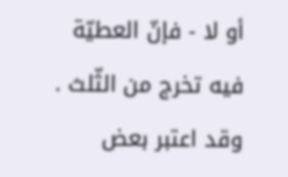أو لا - فإنّ العطيّة فيه تخرج من الثّلث . وقد اعتبر بعض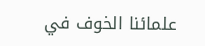علمائنا الخوف في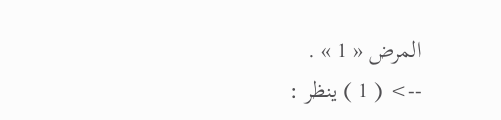المرض « 1 » .
--> ( 1 ) ينظر :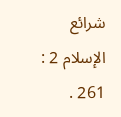شرائع الإسلام 2 : 261 .